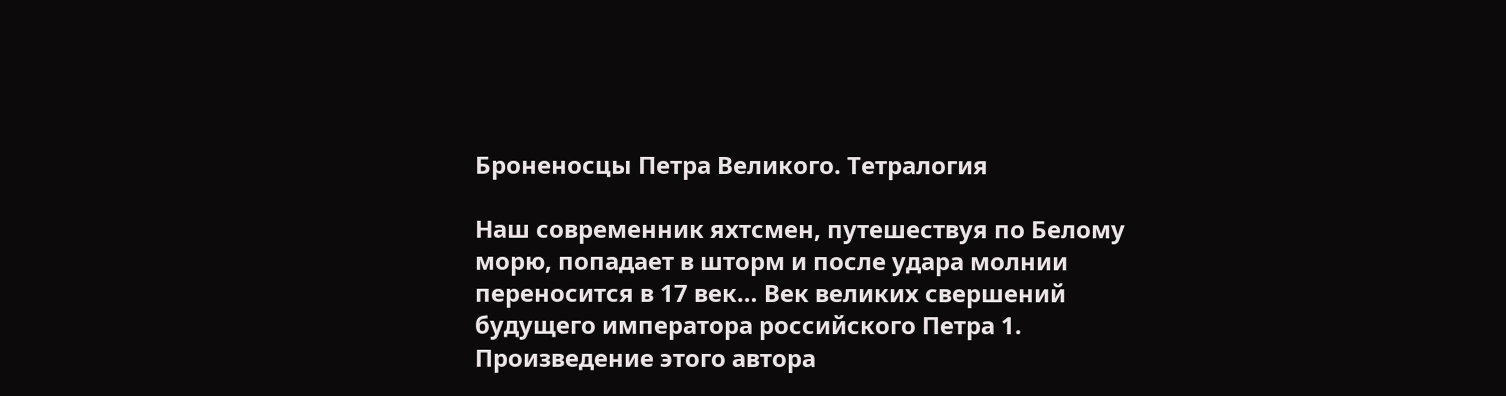Броненосцы Петра Великого. Тетралогия

Наш современник яхтсмен, путешествуя по Белому морю, попадает в шторм и после удара молнии переносится в 17 век… Век великих свершений будущего императора российского Петра 1. Произведение этого автора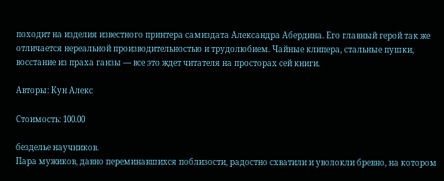походит на изделия известного принтера самиздата Александра Абердина. Его главный герой так же отличается нереальной производительностью и трудолюбием. Чайные клипера, стальные пушки, восстание из праха ганзы — все это ждет читателя на просторах сей книги.

Авторы: Кун Алекс

Стоимость: 100.00

безделье научников.
Пара мужиков, давно переминавшихся поблизости, радостно схватили и уволокли бревно, на котором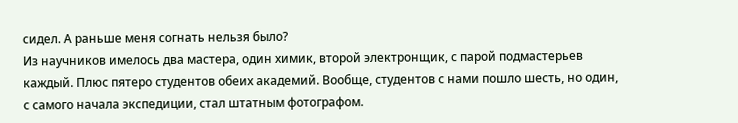сидел. А раньше меня согнать нельзя было?
Из научников имелось два мастера, один химик, второй электронщик, с парой подмастерьев каждый. Плюс пятеро студентов обеих академий. Вообще, студентов с нами пошло шесть, но один, с самого начала экспедиции, стал штатным фотографом.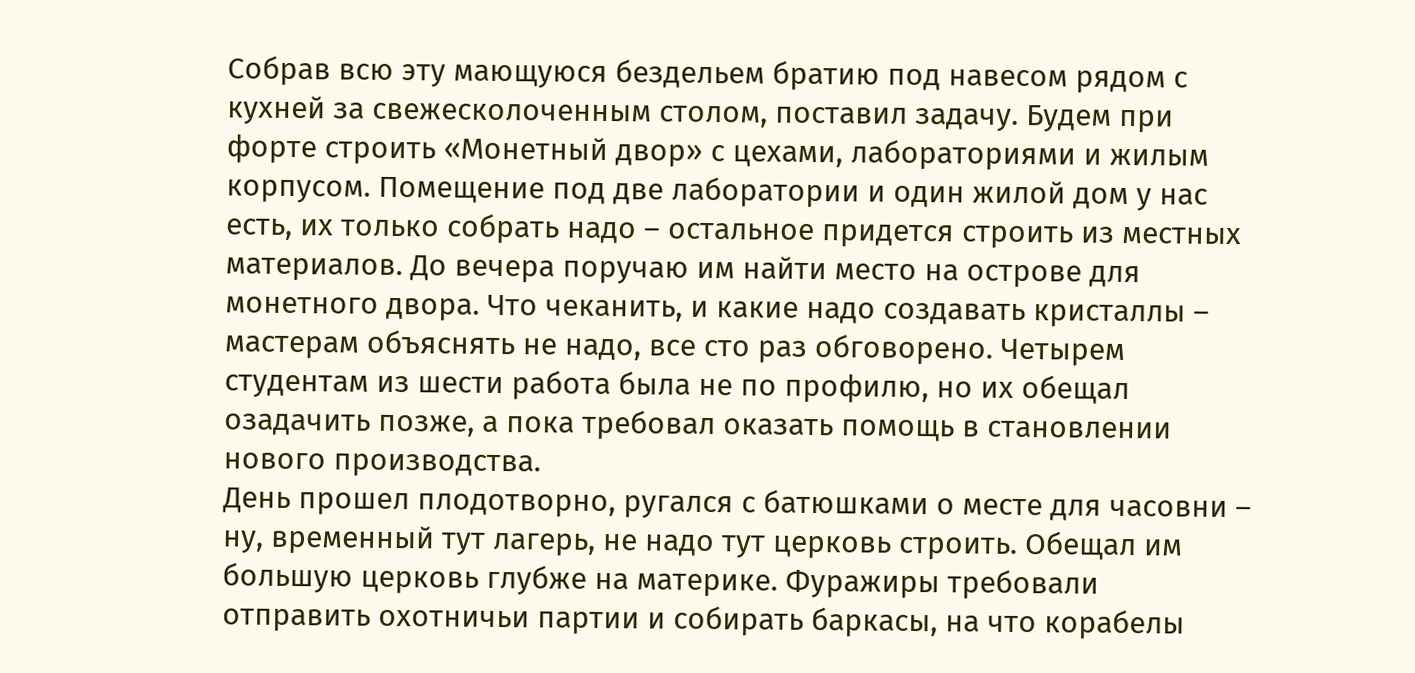Собрав всю эту мающуюся бездельем братию под навесом рядом с кухней за свежесколоченным столом, поставил задачу. Будем при форте строить «Монетный двор» с цехами, лабораториями и жилым корпусом. Помещение под две лаборатории и один жилой дом у нас есть, их только собрать надо – остальное придется строить из местных материалов. До вечера поручаю им найти место на острове для монетного двора. Что чеканить, и какие надо создавать кристаллы – мастерам объяснять не надо, все сто раз обговорено. Четырем студентам из шести работа была не по профилю, но их обещал озадачить позже, а пока требовал оказать помощь в становлении нового производства.
День прошел плодотворно, ругался с батюшками о месте для часовни – ну, временный тут лагерь, не надо тут церковь строить. Обещал им большую церковь глубже на материке. Фуражиры требовали отправить охотничьи партии и собирать баркасы, на что корабелы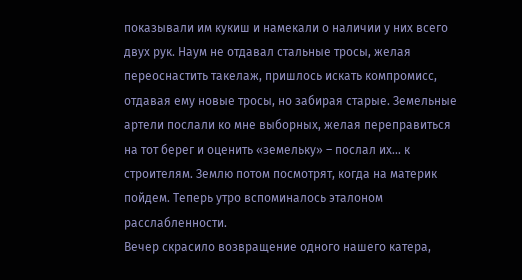показывали им кукиш и намекали о наличии у них всего двух рук. Наум не отдавал стальные тросы, желая переоснастить такелаж, пришлось искать компромисс, отдавая ему новые тросы, но забирая старые. Земельные артели послали ко мне выборных, желая переправиться на тот берег и оценить «земельку» – послал их… к строителям. Землю потом посмотрят, когда на материк пойдем. Теперь утро вспоминалось эталоном расслабленности.
Вечер скрасило возвращение одного нашего катера,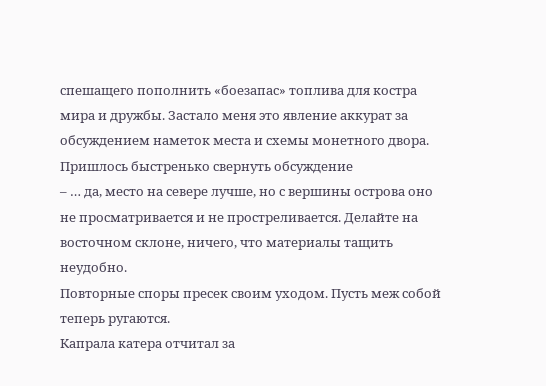спешащего пополнить «боезапас» топлива для костра мира и дружбы. Застало меня это явление аккурат за обсуждением наметок места и схемы монетного двора. Пришлось быстренько свернуть обсуждение
– … да, место на севере лучше, но с вершины острова оно не просматривается и не простреливается. Делайте на восточном склоне, ничего, что материалы тащить неудобно.
Повторные споры пресек своим уходом. Пусть меж собой теперь ругаются.
Капрала катера отчитал за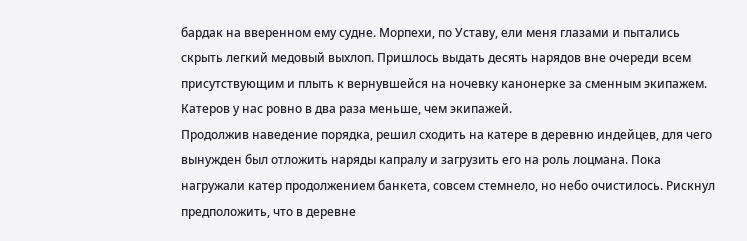бардак на вверенном ему судне. Морпехи, по Уставу, ели меня глазами и пытались скрыть легкий медовый выхлоп. Пришлось выдать десять нарядов вне очереди всем присутствующим и плыть к вернувшейся на ночевку канонерке за сменным экипажем. Катеров у нас ровно в два раза меньше, чем экипажей.
Продолжив наведение порядка, решил сходить на катере в деревню индейцев, для чего вынужден был отложить наряды капралу и загрузить его на роль лоцмана. Пока нагружали катер продолжением банкета, совсем стемнело, но небо очистилось. Рискнул предположить, что в деревне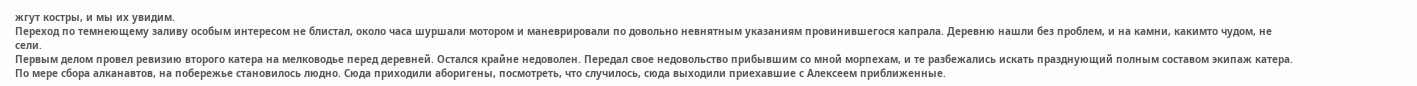жгут костры, и мы их увидим.
Переход по темнеющему заливу особым интересом не блистал, около часа шуршали мотором и маневрировали по довольно невнятным указаниям провинившегося капрала. Деревню нашли без проблем, и на камни, какимто чудом, не сели.
Первым делом провел ревизию второго катера на мелководье перед деревней. Остался крайне недоволен. Передал свое недовольство прибывшим со мной морпехам, и те разбежались искать празднующий полным составом экипаж катера.
По мере сбора алканавтов, на побережье становилось людно. Сюда приходили аборигены, посмотреть, что случилось, сюда выходили приехавшие с Алексеем приближенные.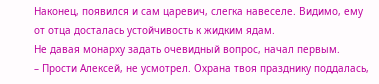Наконец, появился и сам царевич, слегка навеселе. Видимо, ему от отца досталась устойчивость к жидким ядам.
Не давая монарху задать очевидный вопрос, начал первым.
– Прости Алексей, не усмотрел. Охрана твоя празднику поддалась,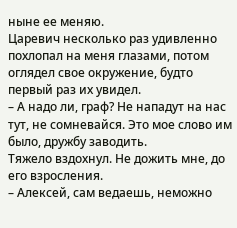ныне ее меняю.
Царевич несколько раз удивленно похлопал на меня глазами, потом оглядел свое окружение, будто первый раз их увидел.
– А надо ли, граф? Не нападут на нас тут, не сомневайся. Это мое слово им было, дружбу заводить.
Тяжело вздохнул. Не дожить мне, до его взросления.
– Алексей, сам ведаешь, неможно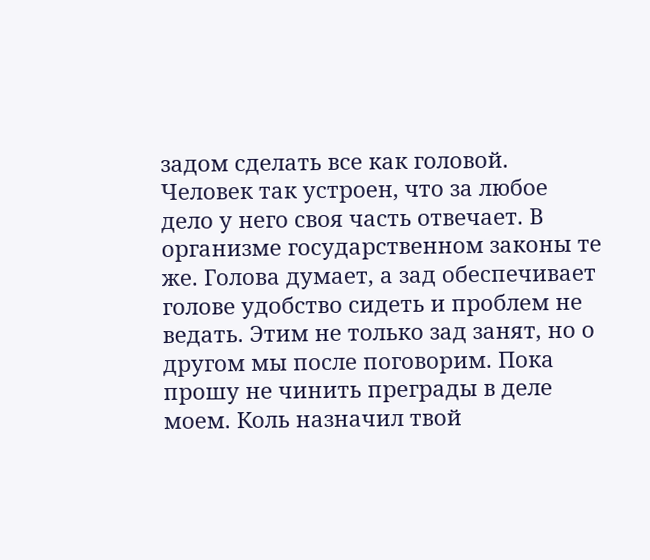задом сделать все как головой. Человек так устроен, что за любое дело у него своя часть отвечает. В организме государственном законы те же. Голова думает, а зад обеспечивает голове удобство сидеть и проблем не ведать. Этим не только зад занят, но о другом мы после поговорим. Пока прошу не чинить преграды в деле моем. Коль назначил твой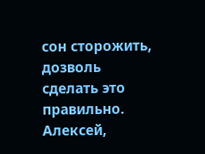сон сторожить, дозволь сделать это правильно.
Алексей,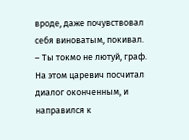вроде, даже почувствовал себя виноватым, покивал.
– Ты токмо не лютуй, граф.
На этом царевич посчитал диалог оконченным, и направился к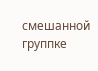смешанной группке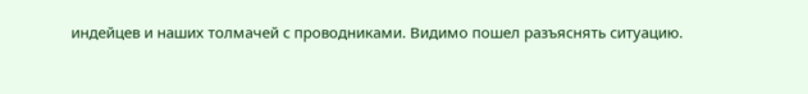индейцев и наших толмачей с проводниками. Видимо пошел разъяснять ситуацию.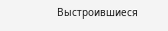Выстроившиеся